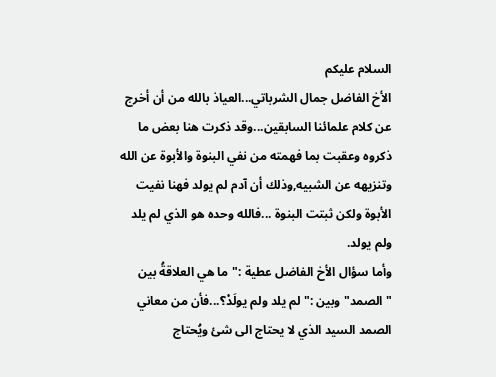السلام عليكم
الأخ الفاضل جمال الشرباتي...العياذ بالله من أن أخرج عن كلام علمائنا السابقين...وقد ذكرت هنا بعض ما ذكروه وعقبت بما فهمته من نفي البنوة والأبوة عن الله وتنزيهه عن الشبيه,وذلك أن آدم لم يولد فهنا نفيت الأبوة ولكن ثبتت البنوة ...فالله وحده هو الذي لم يلد ولم يولد.
وأما سؤال الأخ الفاضل عطية :"ما هي العلاقةُ بين "الصمد" وبين :"لم يلد ولم يولَدْ؟...فأن من معاني الصمد السيد الذي لا يحتاج الى شئ ويُحتاج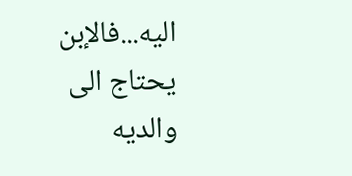اليه...فالإبن يحتاج الى والديه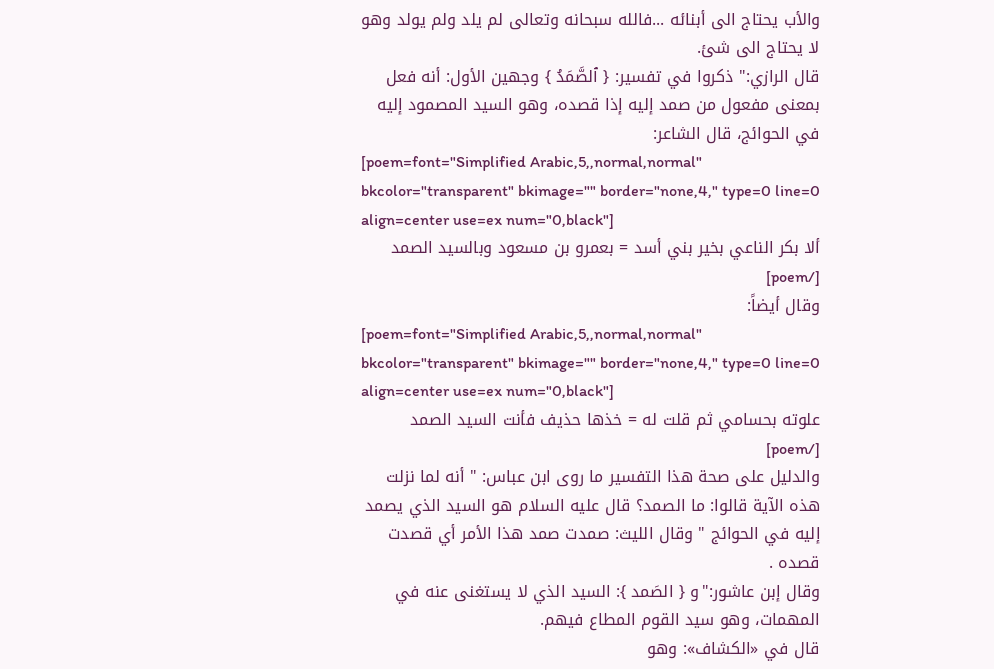والأب يحتاج الى أبنائه ...فالله سبحانه وتعالى لم يلد ولم يولد وهو لا يحتاج الى شئ.
قال الرازي:" ذكروا في تفسير: { ٱلصَّمَدُ } وجهين الأول: أنه فعل بمعنى مفعول من صمد إليه إذا قصده، وهو السيد المصمود إليه في الحوائج، قال الشاعر:
[poem=font="Simplified Arabic,5,,normal,normal" bkcolor="transparent" bkimage="" border="none,4," type=0 line=0 align=center use=ex num="0,black"]
ألا بكر الناعي بخير بني أسد = بعمرو بن مسعود وبالسيد الصمد [/poem]
وقال أيضاً:
[poem=font="Simplified Arabic,5,,normal,normal" bkcolor="transparent" bkimage="" border="none,4," type=0 line=0 align=center use=ex num="0,black"]
علوته بحسامي ثم قلت له = خذها حذيف فأنت السيد الصمد [/poem]
والدليل على صحة هذا التفسير ما روى ابن عباس: " أنه لما نزلت هذه الآية قالوا: ما الصمد؟ قال عليه السلام هو السيد الذي يصمد إليه في الحوائج " وقال الليث: صمدت صمد هذا الأمر أي قصدت قصده .
وقال إبن عاشور:"و { الصَمد }: السيد الذي لا يستغنى عنه في المهمات، وهو سيد القوم المطاع فيهم.
قال في «الكشاف»: وهو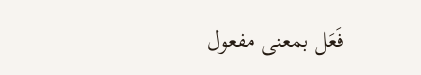فَعَل بمعنى مفعول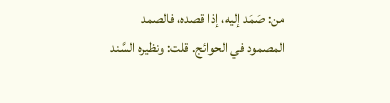من: صَمَد إليه، إذا قصده، فالصمد المصمود في الحوائج. قلت: ونظيره السَّند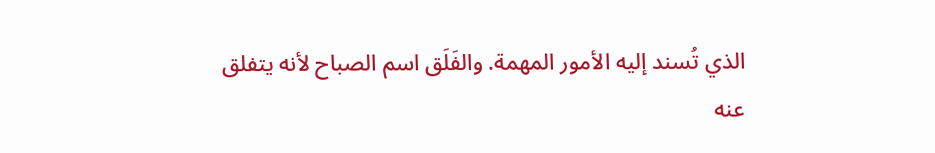الذي تُسند إليه الأمور المهمة. والفَلَق اسم الصباح لأنه يتفلق عنه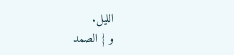الليل.
و { الصمد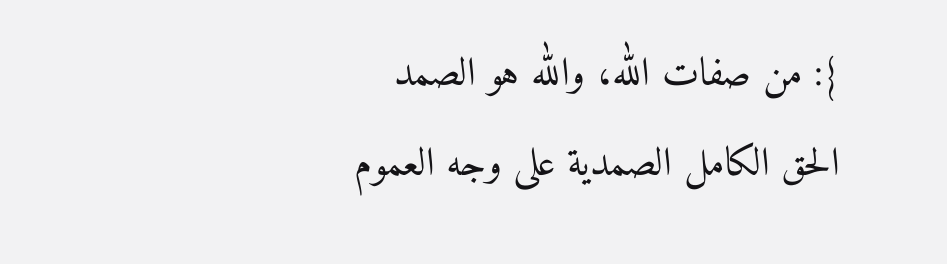}: من صفات الله، والله هو الصمد الحق الكامل الصمدية على وجه العموم